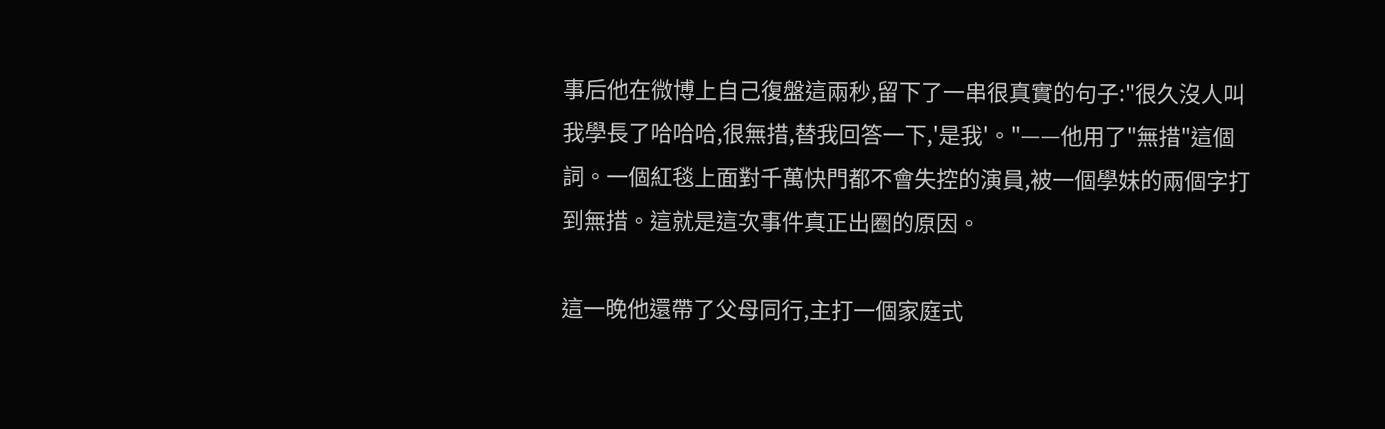事后他在微博上自己復盤這兩秒,留下了一串很真實的句子:"很久沒人叫我學長了哈哈哈,很無措,替我回答一下,'是我'。"——他用了"無措"這個詞。一個紅毯上面對千萬快門都不會失控的演員,被一個學妹的兩個字打到無措。這就是這次事件真正出圈的原因。

這一晚他還帶了父母同行,主打一個家庭式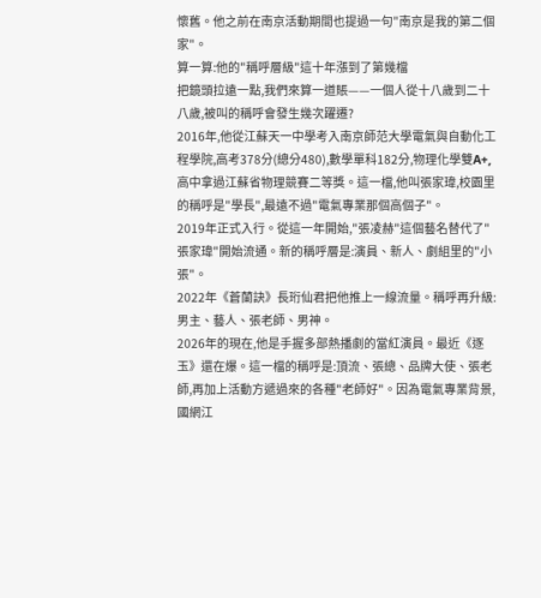懷舊。他之前在南京活動期間也提過一句"南京是我的第二個家"。
算一算:他的"稱呼層級"這十年漲到了第幾檔
把鏡頭拉遠一點,我們來算一道賬——一個人從十八歲到二十八歲,被叫的稱呼會發生幾次躍遷?
2016年,他從江蘇天一中學考入南京師范大學電氣與自動化工程學院,高考378分(總分480),數學單科182分,物理化學雙A+,高中拿過江蘇省物理競賽二等獎。這一檔,他叫張家瑋,校園里的稱呼是"學長",最遠不過"電氣專業那個高個子"。
2019年正式入行。從這一年開始,"張凌赫"這個藝名替代了"張家瑋"開始流通。新的稱呼層是:演員、新人、劇組里的"小張"。
2022年《蒼蘭訣》長珩仙君把他推上一線流量。稱呼再升級:男主、藝人、張老師、男神。
2026年的現在,他是手握多部熱播劇的當紅演員。最近《逐玉》還在爆。這一檔的稱呼是:頂流、張總、品牌大使、張老師,再加上活動方遞過來的各種"老師好"。因為電氣專業背景,國網江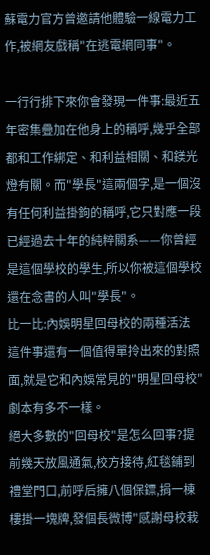蘇電力官方曾邀請他體驗一線電力工作,被網友戲稱"在逃電網同事"。

一行行排下來你會發現一件事:最近五年密集疊加在他身上的稱呼,幾乎全部都和工作綁定、和利益相關、和鎂光燈有關。而"學長"這兩個字,是一個沒有任何利益掛鉤的稱呼,它只對應一段已經過去十年的純粹關系——你曾經是這個學校的學生,所以你被這個學校還在念書的人叫"學長"。
比一比:內娛明星回母校的兩種活法
這件事還有一個值得單拎出來的對照面,就是它和內娛常見的"明星回母校"劇本有多不一樣。
絕大多數的"回母校"是怎么回事?提前幾天放風通氣,校方接待,紅毯鋪到禮堂門口,前呼后擁八個保鏢,捐一棟樓掛一塊牌,發個長微博"感謝母校栽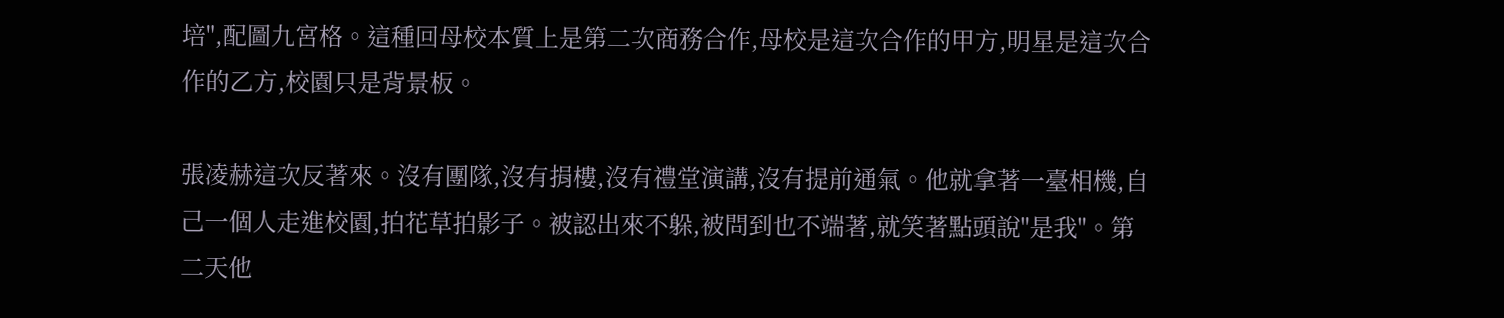培",配圖九宮格。這種回母校本質上是第二次商務合作,母校是這次合作的甲方,明星是這次合作的乙方,校園只是背景板。

張凌赫這次反著來。沒有團隊,沒有捐樓,沒有禮堂演講,沒有提前通氣。他就拿著一臺相機,自己一個人走進校園,拍花草拍影子。被認出來不躲,被問到也不端著,就笑著點頭說"是我"。第二天他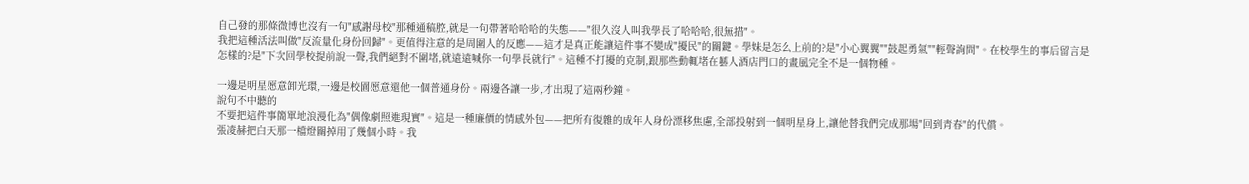自己發的那條微博也沒有一句"感謝母校"那種通稿腔,就是一句帶著哈哈哈的失態——"很久沒人叫我學長了哈哈哈,很無措"。
我把這種活法叫做"反流量化身份回歸"。更值得注意的是周圍人的反應——這才是真正能讓這件事不變成"擾民"的關鍵。學妹是怎么上前的?是"小心翼翼""鼓起勇氣""輕聲詢問"。在校學生的事后留言是怎樣的?是"下次回學校提前說一聲,我們絕對不圍堵,就遠遠喊你一句學長就行"。這種不打擾的克制,跟那些動輒堵在藝人酒店門口的畫風完全不是一個物種。

一邊是明星愿意卸光環,一邊是校園愿意還他一個普通身份。兩邊各讓一步,才出現了這兩秒鐘。
說句不中聽的
不要把這件事簡單地浪漫化為"偶像劇照進現實"。這是一種廉價的情感外包——把所有復雜的成年人身份漂移焦慮,全部投射到一個明星身上,讓他替我們完成那場"回到青春"的代償。
張凌赫把白天那一檔燈關掉用了幾個小時。我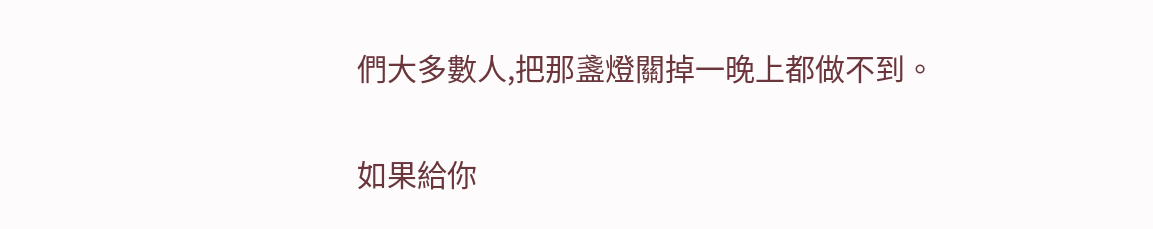們大多數人,把那盞燈關掉一晚上都做不到。

如果給你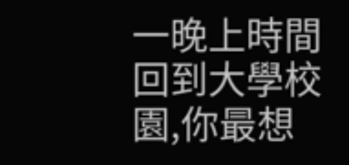一晚上時間回到大學校園,你最想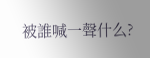被誰喊一聲什么?